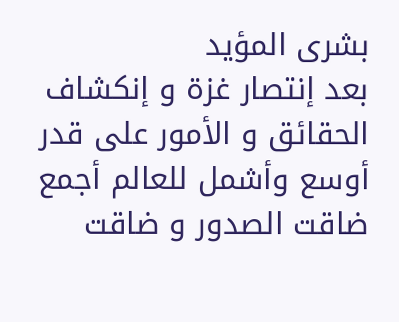بشرى المؤيد
بعد إنتصار غزة و إنكشاف الحقائق و الأمور على قدر أوسع وأشمل للعالم أجمع ضاقت الصدور و ضاقت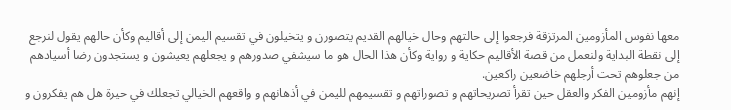معها نفوس المأزومين المرتزقة فرجعوا إلى حالتهم وحال خيالهم القديم يتصورن و يتخيلون في تقسيم اليمن إلى أقاليم وكأن حالهم يقول لنرجع إلى نقطة البداية ولنعمل من قصة الأقاليم حكاية و رواية وكأن هذا الحال هو ما سيشفي صدورهم و يجعلهم يعيشون و يستجدون رضا أسيادهم من جعلوهم تحت أرجلهم خاضعين راكعين.
إنهم مأزومين الفكر والعقل حين تقرأ تصريحاتهم و تصوراتهم و تقسيمهم لليمن في أذهانهم و واقعهم الخيالي تجعلك في حيرة هل هم يفكرون و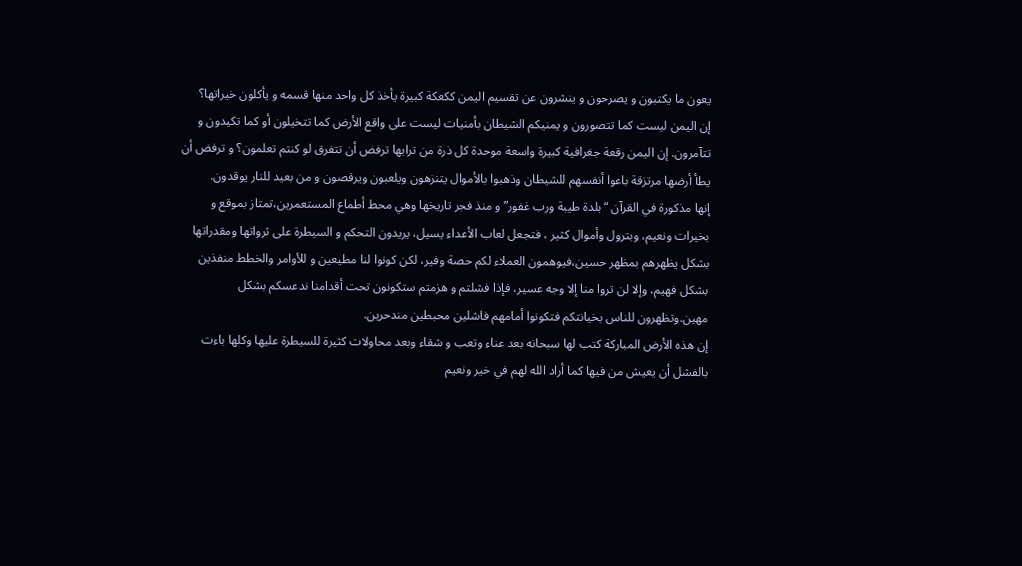يعون ما يكتبون و يصرحون و ينشرون عن تقسيم اليمن ككعكة كبيرة يأخذ كل واحد منها قسمه و يأكلون خيراتها؟
إن اليمن ليست كما تتصورون و يمنيكم الشيطان بأمنيات ليست على واقع الأرض كما تتخيلون أو كما تكيدون و تتآمرون. إن اليمن رقعة جغرافية كبيرة واسعة موحدة كل ذرة من ترابها ترفض أن تتفرق لو كنتم تعلمون؟ و ترفض أن يطأ أرضها مرتزقة باعوا أنفسهم للشيطان وذهبوا بالأموال يتنزهون ويلعبون ويرقصون و من بعيد للنار يوقدون.
إنها مذكورة في القرآن “بلدة طيبة ورب غفور”و منذ فجر تاريخها وهي محط أطماع المستعمرين،تمتاز بموقع و بخيرات ونعيم، وبترول وأموال كثير ، فتجعل لعاب الأعداء يسيل، يريدون التحكم و السيطرة على ثرواتها ومقدراتها بشكل يظهرهم بمظهر حسين،فيوهمون العملاء لكم حصة وفير، لكن كونوا لنا مطيعين و للأوامر والخطط منفذين بشكل فهيم، وإلا لن تروا منا إلا وجه عسير، فإذا فشلتم و هزمتم ستكونون تحت أقدامنا ندعسكم بشكل مهين.وتظهرون للناس بخيانتكم فتكونوا أمامهم فاشلين محبطين مندحرين.
إن هذه الأرض المباركة كتب لها سبحانه بعد عناء وتعب و شقاء وبعد محاولات كثيرة للسيطرة عليها وكلها باءت بالفشل أن يعيش من فيها كما أراد الله لهم في خير ونعيم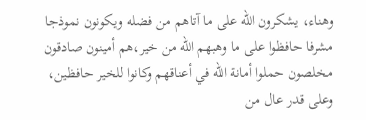وهناء، يشكرون الله على ما آتاهم من فضله ويكونون نموذجا مشرفا حافظوا على ما وهبهم الله من خير،هم أمينون صادقون مخلصون حملوا أمانة الله في أعناقهم وكانوا للخير حافظين، وعلى قدر عال من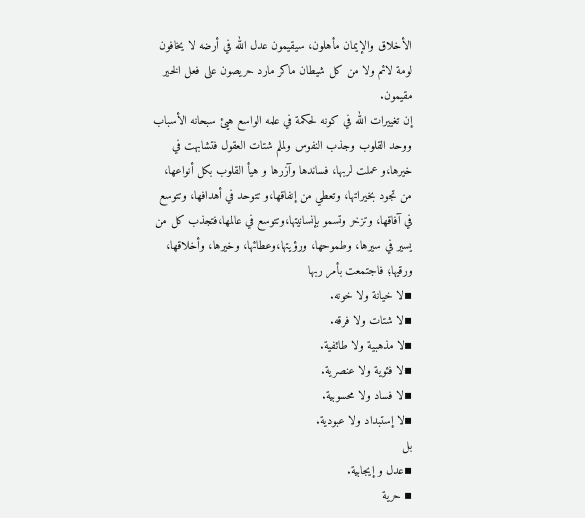الأخلاق والإيمان مأهلون، سيقيمون عدل الله في أرضه لا يخافون لومة لائم ولا من كل شيطان ماكر مارد حريصون على فعل الخير مقيمون.
إن تغييرات الله في كونه لحكمة في علمه الواسع هيئ سبحانه الأسباب ووحد القلوب وجذب النفوس ولملم شتات العقول فتشابهت في خيرها،و عملت لربها، فساندها وآزرها و هيأ القلوب بكل أنواعها، من تجود بخيراتها، وتعطي من إنفاقها،و تتوحد في أهدافها، وتتوسع في آفاقها، وتزخر وتسمو بإنسانيتها،وتتوسع في عالمها،فتجذب كل من يسير في سيرها، وطموحها، ورؤيتها،وعطائها، وخيرها، وأخلاقها، ورقيها؛ فاجتمعت بأمر ربها
▪لا خيانة ولا خونه.
▪لا شتات ولا فرقه.
▪لا مذهبية ولا طائفية.
▪لا فئوية ولا عنصرية.
▪لا فساد ولا محسوبية.
▪لا إستبداد ولا عبودية.
بل
▪عدل و إيجابية.
▪ حرية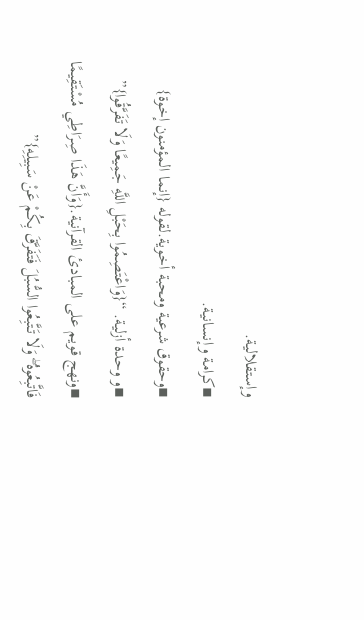وإستقلالية.
▪كرامة وإنسانية.
▪وحقوق شرعية ومحبة أخوية.لقوله {إنما المؤمنون إخوة}
▪و وحدة أزلية. “{وَاعْتَصِمُوا بِحَبْلِ اللَّهِ جَمِيعًا وَلَا تَفَرَّقُوا}”
▪ونهج قويم على المبادئ القرآنية.{وَأَنَّ هَذَا صِرَاطِي مُسْتَقِيمًا فَاتَّبِعُوهُ ۖ وَلَا تَتَّبِعُوا السُّبُلَ فَتَفَرَّقَ بِكُمْ عَنْ سَبِيلِهِ}”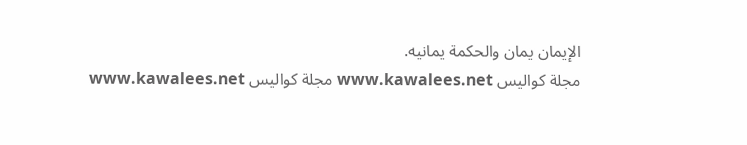الإيمان يمان والحكمة يمانيه.
مجلة كواليس www.kawalees.net مجلة كواليس www.kawalees.net